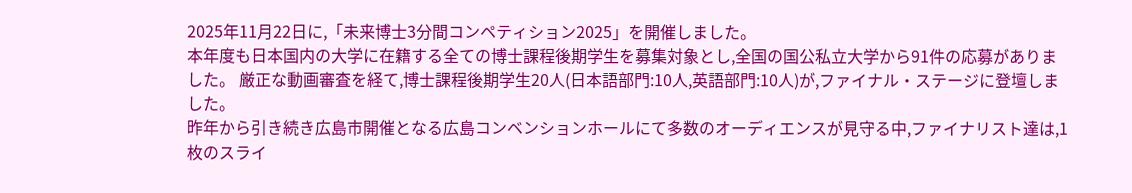2025年11月22日に,「未来博士3分間コンペティション2025」を開催しました。
本年度も日本国内の大学に在籍する全ての博士課程後期学生を募集対象とし,全国の国公私立大学から91件の応募がありました。 厳正な動画審査を経て,博士課程後期学生20人(日本語部門:10人,英語部門:10人)が,ファイナル・ステージに登壇しました。
昨年から引き続き広島市開催となる広島コンベンションホールにて多数のオーディエンスが見守る中,ファイナリスト達は,1枚のスライ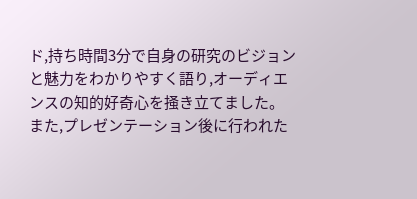ド,持ち時間3分で自身の研究のビジョンと魅力をわかりやすく語り,オーディエンスの知的好奇心を掻き立てました。 また,プレゼンテーション後に行われた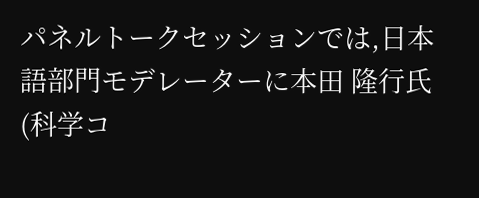パネルトークセッションでは,日本語部門モデレーターに本田 隆行氏 (科学コ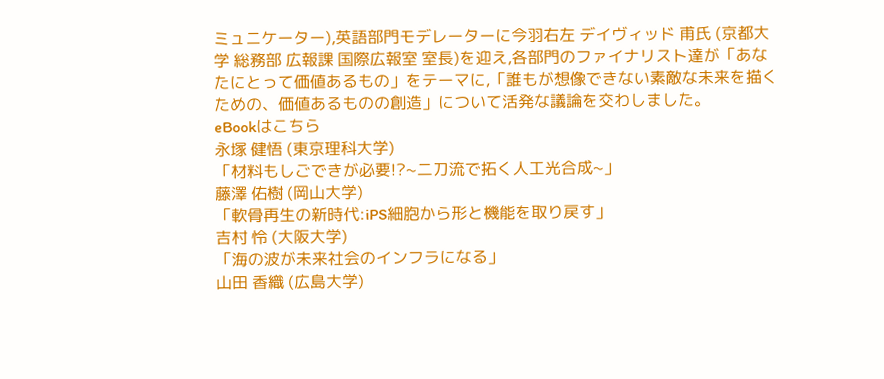ミュニケーター),英語部門モデレーターに今羽右左 デイヴィッド 甫氏 (京都大学 総務部 広報課 国際広報室 室長)を迎え,各部門のファイナリスト達が「あなたにとって価値あるもの」をテーマに,「誰もが想像できない素敵な未来を描くための、価値あるものの創造」について活発な議論を交わしました。
eBookはこちら
永塚 健悟 (東京理科大学)
「材料もしごできが必要!?~二刀流で拓く人工光合成~」
藤澤 佑樹 (岡山大学)
「軟骨再生の新時代:iPS細胞から形と機能を取り戻す」
吉村 怜 (大阪大学)
「海の波が未来社会のインフラになる」
山田 香織 (広島大学)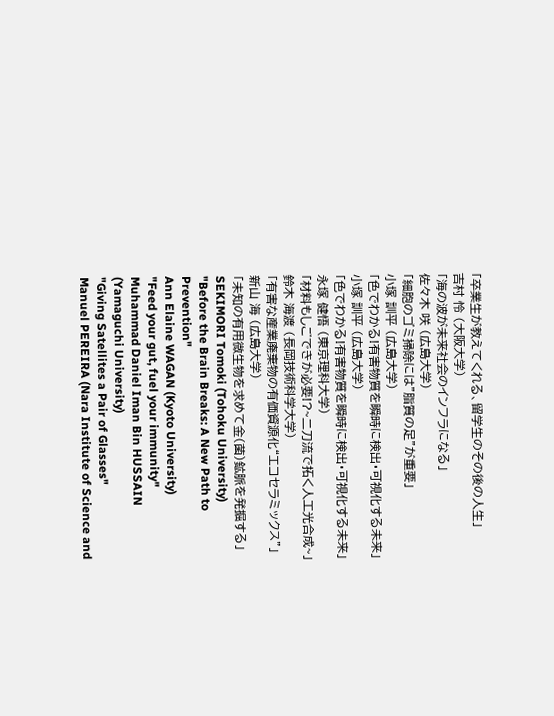「卒業生が教えてくれる、留学生のその後の人生」
吉村 怜 (大阪大学)
「海の波が未来社会のインフラになる」
佐々木 咲 (広島大学)
「細胞のゴミ掃除には”脂質の足”が重要」
小塚 訓平 (広島大学)
「色でわかる!有害物質を瞬時に検出・可視化する未来」
小塚 訓平 (広島大学)
「色でわかる!有害物質を瞬時に検出・可視化する未来」
永塚 健悟 (東京理科大学)
「材料もしごできが必要!?~二刀流で拓く人工光合成~」
鈴木 海渡 (長岡技術科学大学)
「有害な産業廃棄物の有価資源化“エコセラミックス”」
新山 海 (広島大学)
「未知の有用微生物を求めて金(菌)鉱脈を発掘する」
SEKIMORI Tomoki (Tohoku University)
"Before the Brain Breaks: A New Path to Prevention"
Ann Elaine WAGAN (Kyoto University)
"Feed your gut, fuel your immunity"
Muhammad Daniel Iman Bin HUSSAIN (Yamaguchi University)
"Giving Satellites a Pair of Glasses"
Manuel PEREIRA (Nara Institute of Science and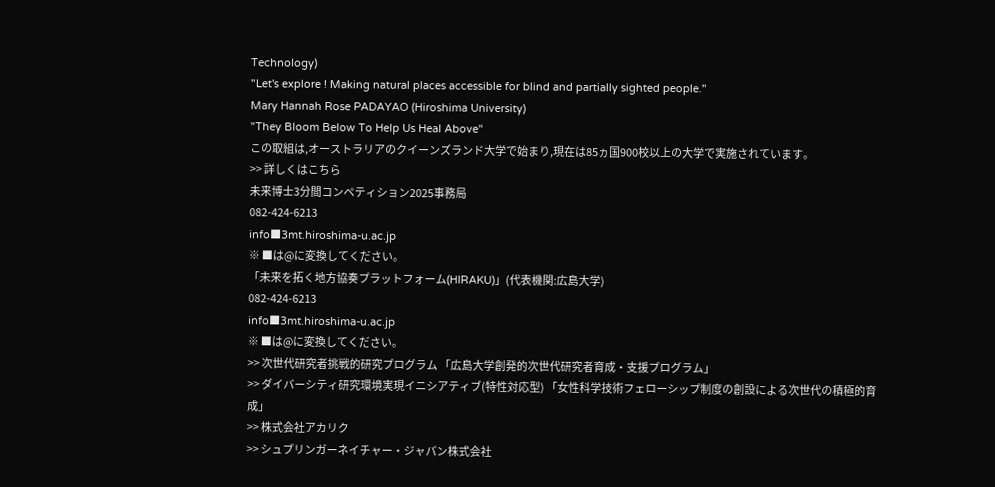Technology)
"Let's explore ! Making natural places accessible for blind and partially sighted people."
Mary Hannah Rose PADAYAO (Hiroshima University)
"They Bloom Below To Help Us Heal Above"
この取組は,オーストラリアのクイーンズランド大学で始まり,現在は85ヵ国900校以上の大学で実施されています。
>> 詳しくはこちら
未来博士3分間コンペティション2025事務局
082-424-6213
info■3mt.hiroshima-u.ac.jp
※ ■は@に変換してください。
「未来を拓く地方協奏プラットフォーム(HIRAKU)」(代表機関:広島大学)
082-424-6213
info■3mt.hiroshima-u.ac.jp
※ ■は@に変換してください。
>> 次世代研究者挑戦的研究プログラム 「広島大学創発的次世代研究者育成・支援プログラム」
>> ダイバーシティ研究環境実現イニシアティブ(特性対応型) 「女性科学技術フェローシップ制度の創設による次世代の積極的育成」
>> 株式会社アカリク
>> シュプリンガーネイチャー・ジャパン株式会社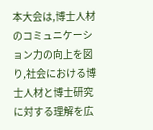本大会は,博士人材のコミュニケーション力の向上を図り,社会における博士人材と博士研究に対する理解を広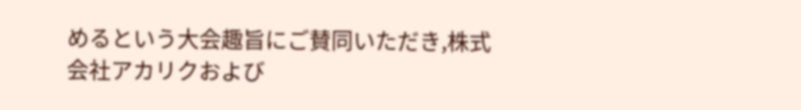めるという大会趣旨にご賛同いただき,株式会社アカリクおよび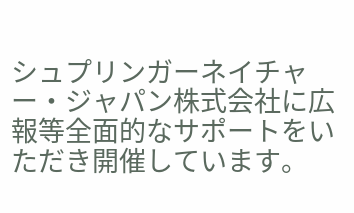シュプリンガーネイチャー・ジャパン株式会社に広報等全面的なサポートをいただき開催しています。